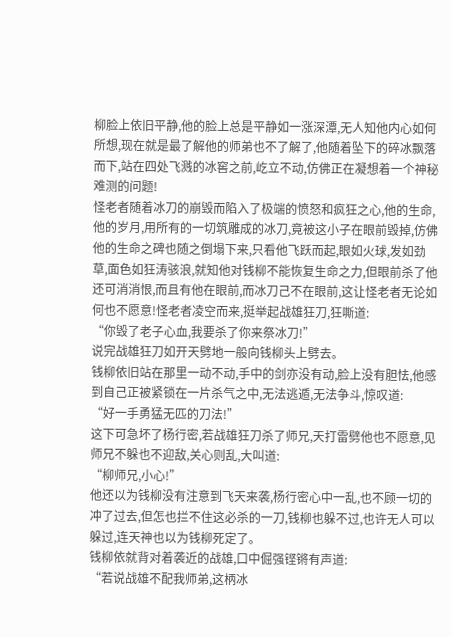柳脸上依旧平静,他的脸上总是平静如一涨深潭,无人知他内心如何所想,现在就是最了解他的师弟也不了解了,他随着坠下的碎冰飘落而下,站在四处飞溅的冰窖之前,屹立不动,仿佛正在凝想着一个神秘难测的问题!
怪老者随着冰刀的崩毁而陷入了极端的愤怒和疯狂之心,他的生命,他的岁月,用所有的一切筑雕成的冰刀,竟被这小子在眼前毁掉,仿佛他的生命之碑也随之倒塌下来,只看他飞跃而起,眼如火球,发如劲草,面色如狂涛骇浪,就知他对钱柳不能恢复生命之力,但眼前杀了他还可消消恨,而且有他在眼前,而冰刀己不在眼前,这让怪老者无论如何也不愿意!怪老者凌空而来,挺举起战雄狂刀,狂嘶道:
“你毁了老子心血,我要杀了你来祭冰刀!”
说完战雄狂刀如开天劈地一般向钱柳头上劈去。
钱柳依旧站在那里一动不动,手中的剑亦没有动,脸上没有胆怯,他感到自己正被紧锁在一片杀气之中,无法逃遁,无法争斗,惊叹道:
“好一手勇猛无匹的刀法!”
这下可急坏了杨行密,若战雄狂刀杀了师兄,天打雷劈他也不愿意,见师兄不躲也不迎敌,关心则乱,大叫道:
“柳师兄,小心!”
他还以为钱柳没有注意到飞天来袭,杨行密心中一乱,也不顾一切的冲了过去,但怎也拦不住这必杀的一刀,钱柳也躲不过,也许无人可以躲过,连天神也以为钱柳死定了。
钱柳依就背对着袭近的战雄,口中倔强铿锵有声道:
“若说战雄不配我师弟,这柄冰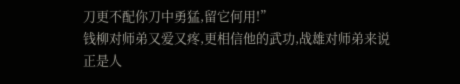刀更不配你刀中勇猛,留它何用!”
钱柳对师弟又爱又疼,更相信他的武功,战雄对师弟来说正是人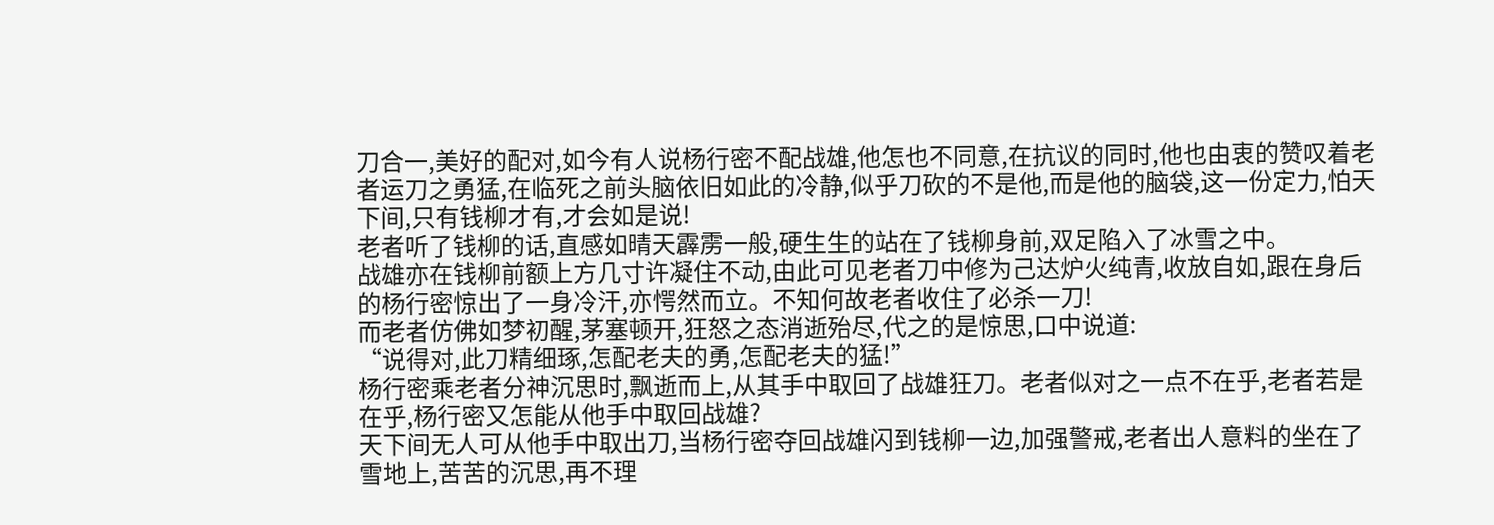刀合一,美好的配对,如今有人说杨行密不配战雄,他怎也不同意,在抗议的同时,他也由衷的赞叹着老者运刀之勇猛,在临死之前头脑依旧如此的冷静,似乎刀砍的不是他,而是他的脑袋,这一份定力,怕天下间,只有钱柳才有,才会如是说!
老者听了钱柳的话,直感如晴天霹雳一般,硬生生的站在了钱柳身前,双足陷入了冰雪之中。
战雄亦在钱柳前额上方几寸许凝住不动,由此可见老者刀中修为己达炉火纯青,收放自如,跟在身后的杨行密惊出了一身冷汗,亦愕然而立。不知何故老者收住了必杀一刀!
而老者仿佛如梦初醒,茅塞顿开,狂怒之态消逝殆尽,代之的是惊思,口中说道:
“说得对,此刀精细琢,怎配老夫的勇,怎配老夫的猛!”
杨行密乘老者分神沉思时,飘逝而上,从其手中取回了战雄狂刀。老者似对之一点不在乎,老者若是在乎,杨行密又怎能从他手中取回战雄?
天下间无人可从他手中取出刀,当杨行密夺回战雄闪到钱柳一边,加强警戒,老者出人意料的坐在了雪地上,苦苦的沉思,再不理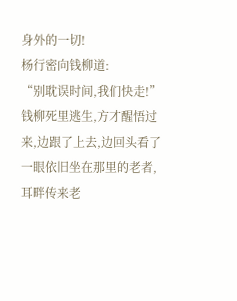身外的一切!
杨行密向钱柳道:
“别耽误时间,我们快走!”
钱柳死里逃生,方才醒悟过来,边跟了上去,边回头看了一眼依旧坐在那里的老者,耳畔传来老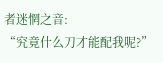者迷惘之音:
“究竟什么刀才能配我呢?”